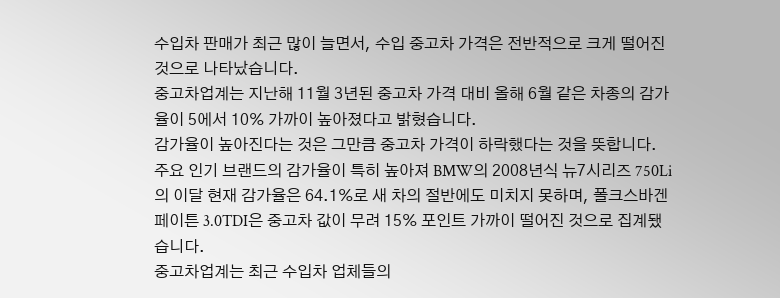수입차 판매가 최근 많이 늘면서, 수입 중고차 가격은 전반적으로 크게 떨어진 것으로 나타났습니다.
중고차업계는 지난해 11월 3년된 중고차 가격 대비 올해 6월 같은 차종의 감가율이 5에서 10% 가까이 높아졌다고 밝혔습니다.
감가율이 높아진다는 것은 그만큼 중고차 가격이 하락했다는 것을 뜻합니다.
주요 인기 브랜드의 감가율이 특히 높아져 BMW의 2008년식 뉴7시리즈 750Li의 이달 현재 감가율은 64.1%로 새 차의 절반에도 미치지 못하며, 폴크스바겐 페이튼 3.0TDI은 중고차 값이 무려 15% 포인트 가까이 떨어진 것으로 집계됐습니다.
중고차업계는 최근 수입차 업체들의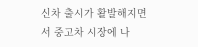신차 출시가 활발해지면서 중고차 시장에 나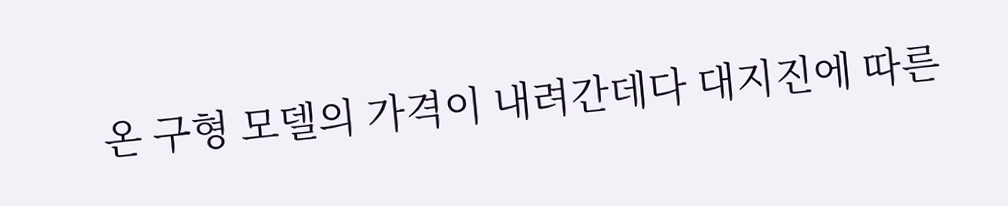온 구형 모델의 가격이 내려간데다 대지진에 따른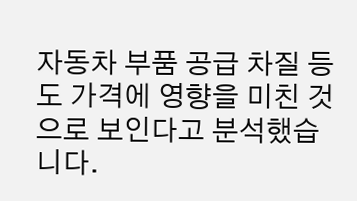자동차 부품 공급 차질 등도 가격에 영향을 미친 것으로 보인다고 분석했습니다.